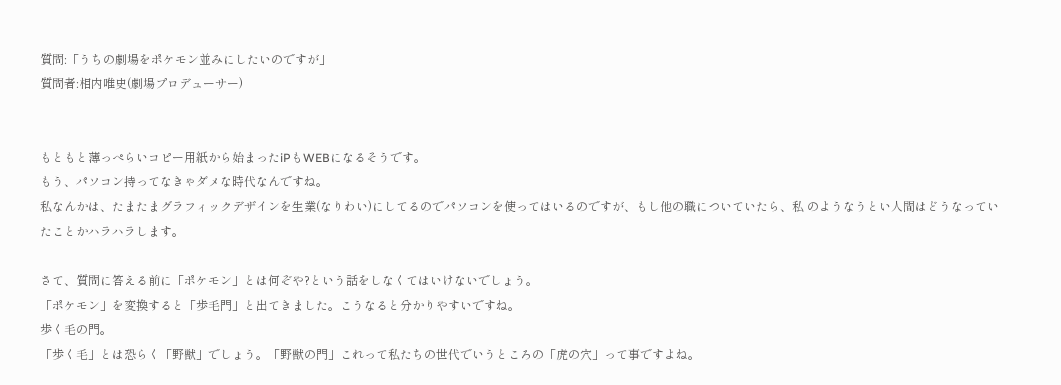質問:「うちの劇場をポケモン並みにしたいのですが」
質問者:相内唯史(劇場プロデューサー)


もともと薄っぺらいコピー用紙から始まったiPもWEBになるそうです。
もう、パソコン持ってなきゃダメな時代なんですね。
私なんかは、たまたまグラフィックデザインを生業(なりわい)にしてるのでパソコンを使ってはいるのですが、もし他の職についていたら、私 のようなうとい人間はどうなっていたことかハラハラします。

さて、質問に答える前に「ポケモン」とは何ぞや?という話をしなくてはいけないでしょう。
「ポケモン」を変換すると「歩毛門」と出てきました。こうなると分かりやすいですね。
歩く毛の門。
「歩く毛」とは恐らく「野獣」でしょう。「野獣の門」これって私たちの世代でいうところの「虎の穴」って事ですよね。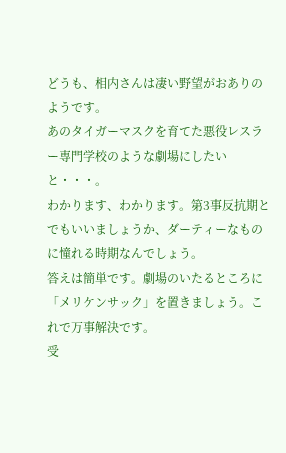どうも、相内さんは凄い野望がおありのようです。
あのタイガーマスクを育てた悪役レスラー専門学校のような劇場にしたいと・・・。
わかります、わかります。第3事反抗期とでもいいましょうか、ダーティーなものに憧れる時期なんでしょう。
答えは簡単です。劇場のいたるところに「メリケンサック」を置きましょう。これで万事解決です。
受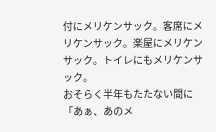付にメリケンサック。客席にメリケンサック。楽屋にメリケンサック。トイレにもメリケンサック。
おそらく半年もたたない間に「あぁ、あのメ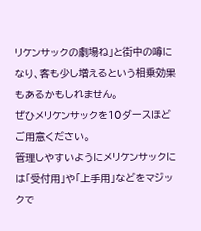リケンサックの劇場ね」と街中の噂になり、客も少し増えるという相乗効果もあるかもしれません。
ぜひメリケンサックを10ダースほどご用意ください。
管理しやすいようにメリケンサックには「受付用」や「上手用」などをマジックで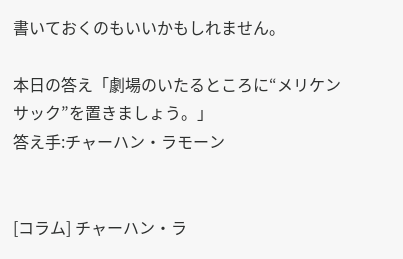書いておくのもいいかもしれません。

本日の答え「劇場のいたるところに“メリケンサック”を置きましょう。」
答え手:チャーハン・ラモーン


[コラム] チャーハン・ラ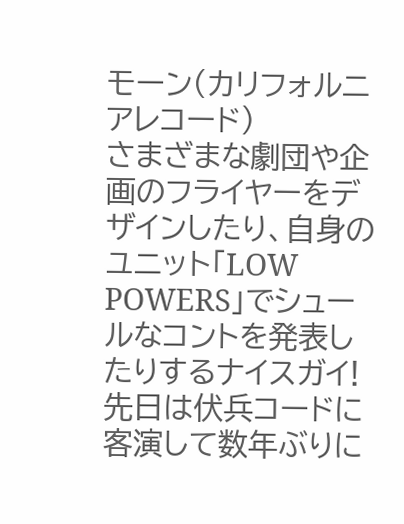モーン(カリフォルニアレコード)
さまざまな劇団や企画のフライヤーをデザインしたり、自身のユニット「LOW POWERS」でシュールなコントを発表したりするナイスガイ!先日は伏兵コードに客演して数年ぶりに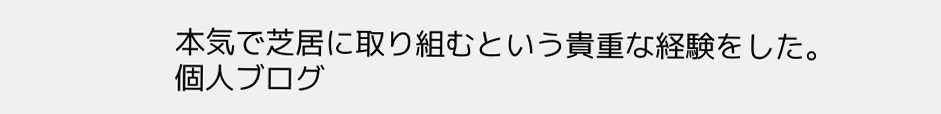本気で芝居に取り組むという貴重な経験をした。
個人ブログ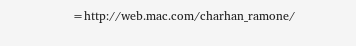=http://web.mac.com/charhan_ramone/